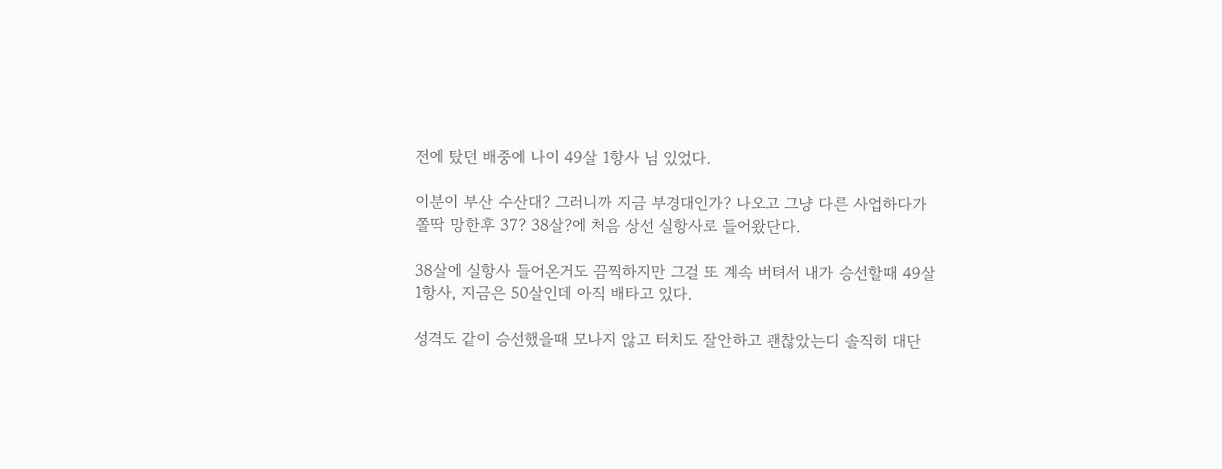전에 탔던 배중에 나이 49살 1항사 님 있었다.

이분이 부산 수산대? 그러니까 지금 부경대인가? 나오고 그냥 다른 사업하다가 쫄딱 망한후 37? 38살?에 처음 상선 실항사로 들어왔단다.

38살에 실항사 들어온거도 끔찍하지만 그걸 또 계속 버텨서 내가 승선할때 49살 1항사, 지금은 50살인데 아직 배타고 있다.

성격도 같이 승선했을때 모나지 않고 터치도 잘안하고 괜찮았는디 솔직히 대단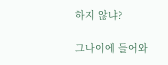하지 않냐?

그나이에 들어와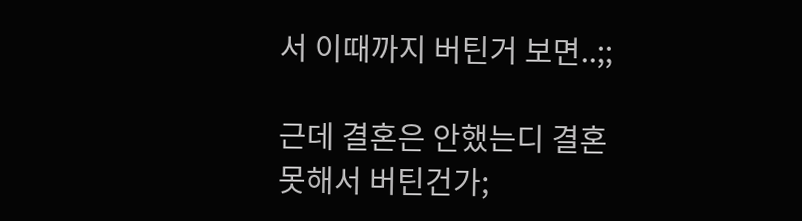서 이때까지 버틴거 보면..;;

근데 결혼은 안했는디 결혼못해서 버틴건가;